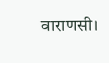वाराणसी।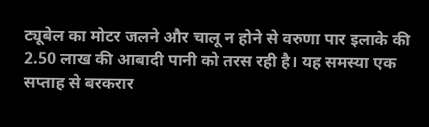ट्यूबेल का मोटर जलने और चालू न होने से वरुणा पार इलाके की 2.50 लाख की आबादी पानी को तरस रही है। यह समस्या एक सप्ताह से बरकरार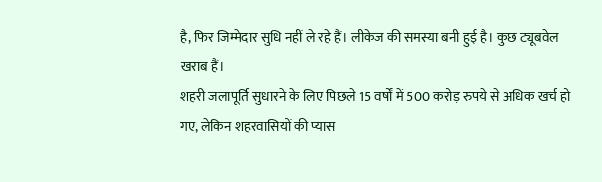है, फिर जिम्मेदार सुधि नहीं ले रहे हैं। लीकेज की समस्या बनी हुई है। कुछ ट्यूबवेल खराब हैं।
शहरी जलापूर्ति सुधारने के लिए पिछले 15 वर्षों में 500 करोड़ रुपये से अधिक खर्च हो गए, लेकिन शहरवासियों की प्यास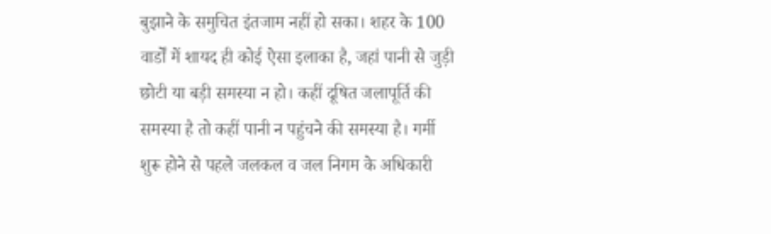बुझाने के समुचित इंतजाम नहीं हो सका। शहर के 100 वार्डों में शायद ही कोई ऐसा इलाका है, जहां पानी से जुड़ी छोटी या बड़ी समस्या न हो। कहीं दूषित जलापूर्ति की समस्या है तो कहीं पानी न पहुंचने की समस्या है। गर्मी शुरू होने से पहले जलकल व जल निगम के अधिकारी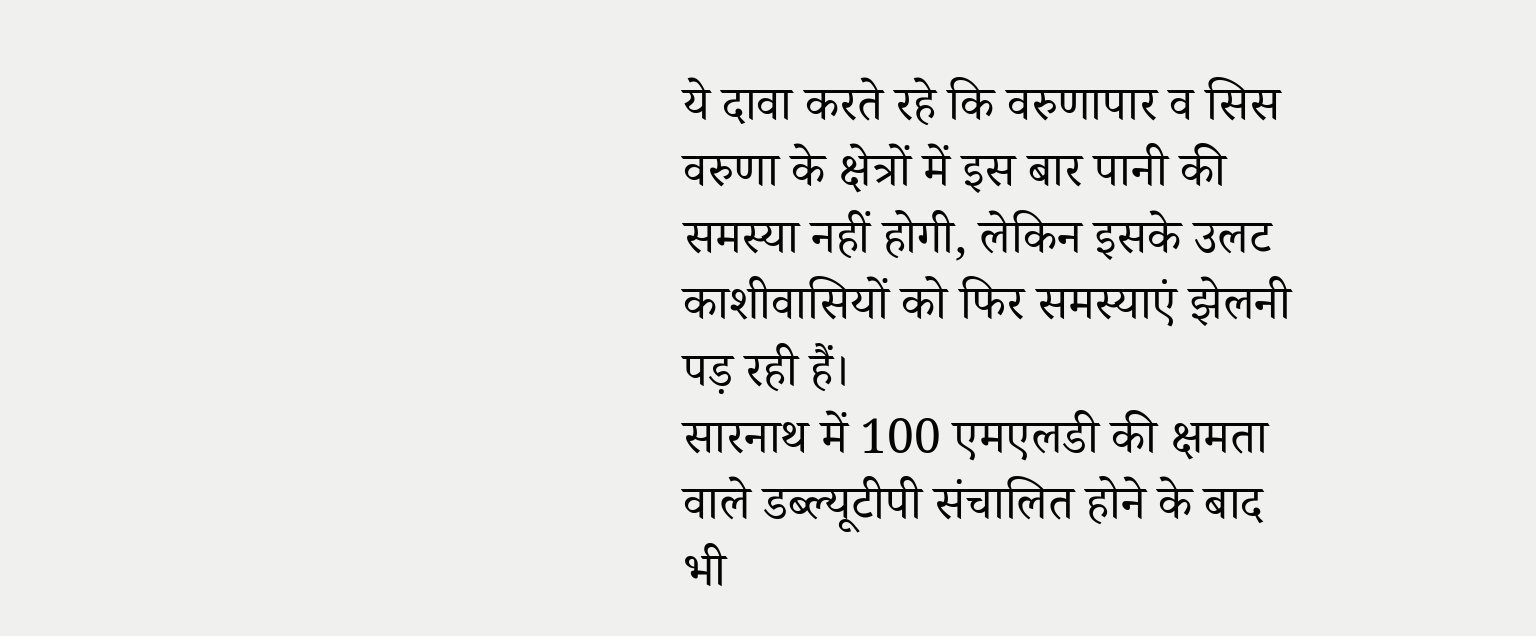ये दावा करते रहे कि वरुणापार व सिस वरुणा के क्षेत्रों में इस बार पानी की समस्या नहीं होगी, लेकिन इसके उलट काशीवासियों को फिर समस्याएं झेलनी पड़ रही हैं।
सारनाथ में 100 एमएलडी की क्षमता वाले डब्ल्यूटीपी संचालित होने के बाद भी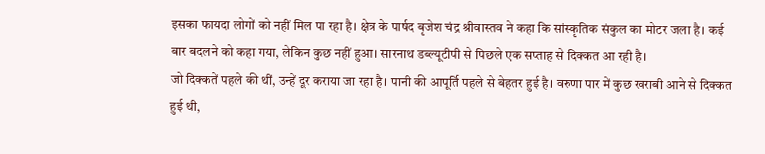इसका फायदा लोगों को नहीं मिल पा रहा है। क्षेत्र के पार्षद बृजेश चंद्र श्रीवास्तव ने कहा कि सांस्कृतिक संकुल का मोटर जला है। कई बार बदलने को कहा गया, लेकिन कुछ नहीं हुआ। सारनाथ डब्ल्यूटीपी से पिछले एक सप्ताह से दिक्कत आ रही है।
जो दिक्कतें पहले की थीं, उन्हें दूर कराया जा रहा है। पानी की आपूर्ति पहले से बेहतर हुई है। वरुणा पार में कुछ खराबी आने से दिक्कत हुई थी,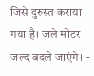जिसे दुरुस्त कराया गया है। जले मोटर जल्द बदले जाएंगे। -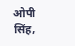ओपी सिंह,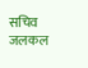सचिव जलकल